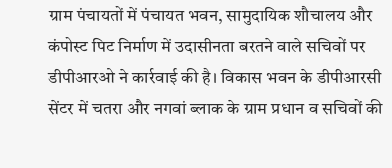ग्राम पंचायतों में पंचायत भवन, सामुदायिक शौचालय और कंपोस्ट पिट निर्माण में उदासीनता बरतने वाले सचिवों पर डीपीआरओ ने कार्रवाई की है। विकास भवन के डीपीआरसी सेंटर में चतरा और नगवां ब्लाक के ग्राम प्रधान व सचिवों की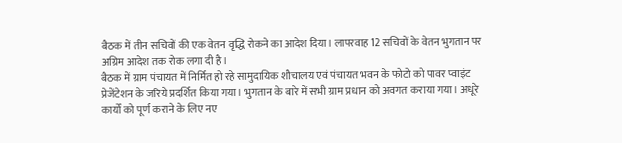बैठक में तीन सचिवों की एक वेतन वृद्धि रोकने का आदेश दिया। लापरवाह 12 सचिवों के वेतन भुगतान पर अग्रिम आदेश तक रोक लगा दी है।
बैठक में ग्राम पंचायत में निर्मित हो रहे सामुदायिक शौचालय एवं पंचायत भवन के फोटो को पावर प्वाइंट प्रेजेंटेशन के जरिये प्रदर्शित किया गया। भुगतान के बारे में सभी ग्राम प्रधान को अवगत कराया गया। अधूरे कार्यों को पूर्ण कराने के लिए नए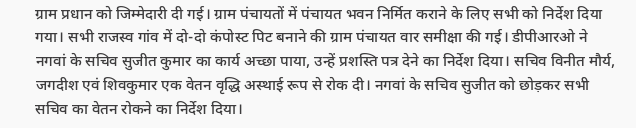ग्राम प्रधान को जिम्मेदारी दी गई। ग्राम पंचायतों में पंचायत भवन निर्मित कराने के लिए सभी को निर्देश दिया गया। सभी राजस्व गांव में दो-दो कंपोस्ट पिट बनाने की ग्राम पंचायत वार समीक्षा की गई। डीपीआरओ ने नगवां के सचिव सुजीत कुमार का कार्य अच्छा पाया, उन्हें प्रशस्ति पत्र देने का निर्देश दिया। सचिव विनीत मौर्य, जगदीश एवं शिवकुमार एक वेतन वृद्धि अस्थाई रूप से रोक दी। नगवां के सचिव सुजीत को छोड़कर सभी सचिव का वेतन रोकने का निर्देश दिया।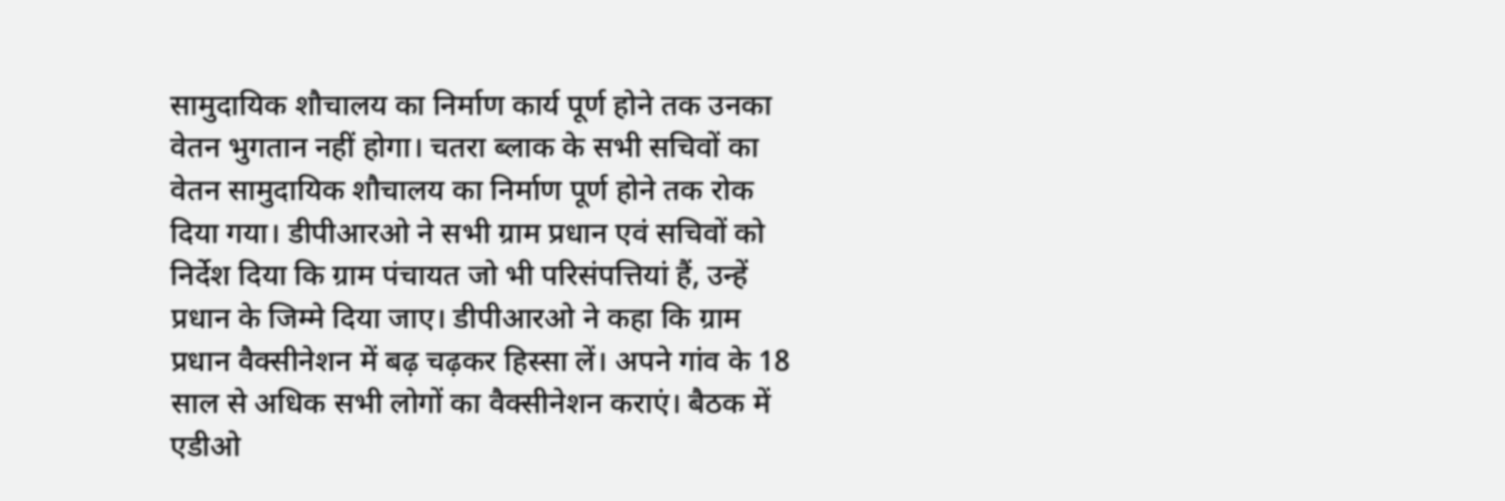सामुदायिक शौचालय का निर्माण कार्य पूर्ण होने तक उनका वेतन भुगतान नहीं होगा। चतरा ब्लाक के सभी सचिवों का वेतन सामुदायिक शौचालय का निर्माण पूर्ण होने तक रोक दिया गया। डीपीआरओ ने सभी ग्राम प्रधान एवं सचिवों को निर्देश दिया कि ग्राम पंचायत जो भी परिसंपत्तियां हैं, उन्हें प्रधान के जिम्मे दिया जाए। डीपीआरओ ने कहा कि ग्राम प्रधान वैक्सीनेशन में बढ़ चढ़कर हिस्सा लें। अपने गांव के 18 साल से अधिक सभी लोगों का वैक्सीनेशन कराएं। बैठक में एडीओ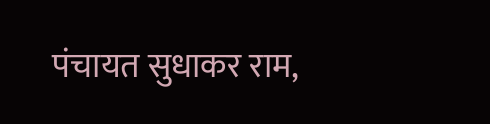पंचायत सुधाकर राम,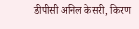डीपीसी अनिल केसरी, किरण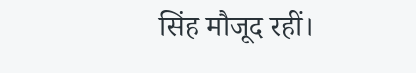सिंह मौजूद रहीं।